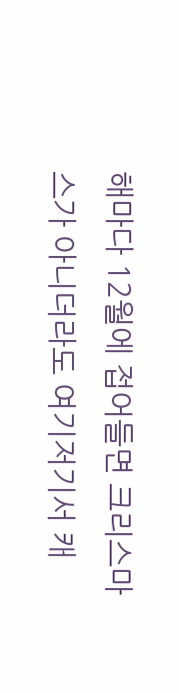해마다 12월에 접어들면 크리스마스가 아니더라도 여기저기서 캐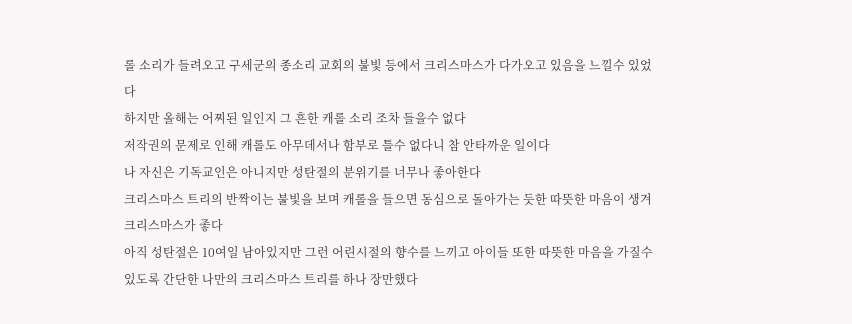롤 소리가 들려오고 구세군의 종소리 교회의 불빛 등에서 크리스마스가 다가오고 있음을 느낄수 있었다
하지만 올해는 어찌된 일인지 그 흔한 캐롤 소리 조차 들을수 없다
저작권의 문제로 인해 캐롤도 아무데서나 함부로 틀수 없다니 참 안타까운 일이다
나 자신은 기독교인은 아니지만 성탄절의 분위기를 너무나 좋아한다
크리스마스 트리의 반짝이는 불빛을 보며 캐롤을 들으면 동심으로 돌아가는 듯한 따뜻한 마음이 생겨 크리스마스가 좋다
아직 성탄절은 10여일 남아있지만 그런 어린시절의 향수를 느끼고 아이들 또한 따뜻한 마음을 가질수 있도록 간단한 나만의 크리스마스 트리를 하나 장만했다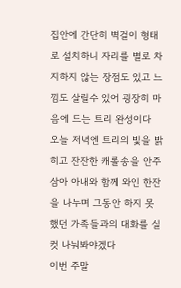집안에 간단히 벽걸이 형태로 설치하니 자리를 별로 차지하지 않는 장점도 있고 느낌도 살릴수 있어 굉장히 마음에 드는 트리 완성이다
오늘 저녁엔 트리의 빛을 밝히고 잔잔한 캐롤송을 안주삼아 아내와 함께 와인 한잔을 나누며 그동안 하지 못했던 가족들과의 대화를 실컷 나눠봐야겠다
이번 주말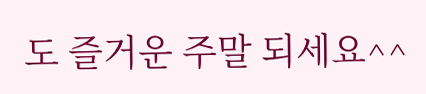도 즐거운 주말 되세요^^